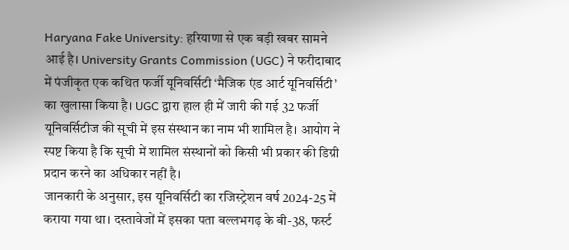Haryana Fake University: हरियाणा से एक बड़ी खबर सामने आई है। University Grants Commission (UGC) ने फरीदाबाद में पंजीकृत एक कथित फर्जी यूनिवर्सिटी ‘मैजिक एंड आर्ट यूनिवर्सिटी’ का खुलासा किया है। UGC द्वारा हाल ही में जारी की गई 32 फर्जी यूनिवर्सिटीज की सूची में इस संस्थान का नाम भी शामिल है। आयोग ने स्पष्ट किया है कि सूची में शामिल संस्थानों को किसी भी प्रकार की डिग्री प्रदान करने का अधिकार नहीं है।
जानकारी के अनुसार, इस यूनिवर्सिटी का रजिस्ट्रेशन वर्ष 2024-25 में कराया गया था। दस्तावेजों में इसका पता बल्लभगढ़ के बी-38, फर्स्ट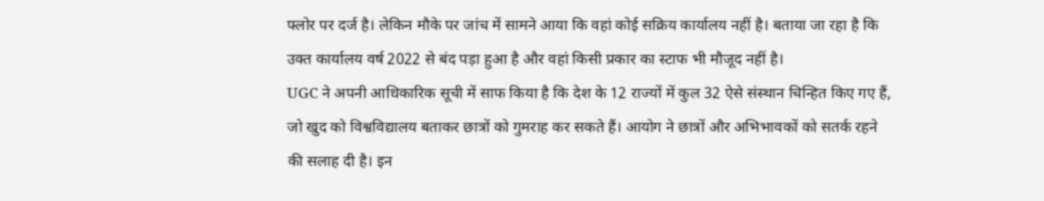फ्लोर पर दर्ज है। लेकिन मौके पर जांच में सामने आया कि वहां कोई सक्रिय कार्यालय नहीं है। बताया जा रहा है कि उक्त कार्यालय वर्ष 2022 से बंद पड़ा हुआ है और वहां किसी प्रकार का स्टाफ भी मौजूद नहीं है।
UGC ने अपनी आधिकारिक सूची में साफ किया है कि देश के 12 राज्यों में कुल 32 ऐसे संस्थान चिन्हित किए गए हैं, जो खुद को विश्वविद्यालय बताकर छात्रों को गुमराह कर सकते हैं। आयोग ने छात्रों और अभिभावकों को सतर्क रहने की सलाह दी है। इन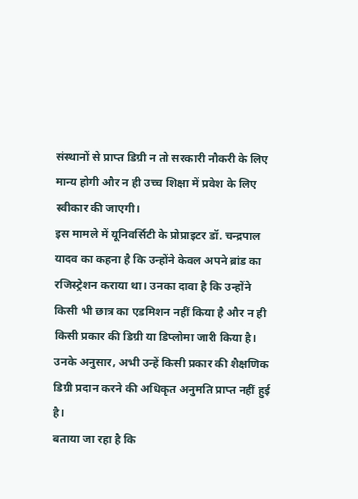संस्थानों से प्राप्त डिग्री न तो सरकारी नौकरी के लिए मान्य होगी और न ही उच्च शिक्षा में प्रवेश के लिए स्वीकार की जाएगी।
इस मामले में यूनिवर्सिटी के प्रोप्राइटर डॉ. चन्द्रपाल यादव का कहना है कि उन्होंने केवल अपने ब्रांड का रजिस्ट्रेशन कराया था। उनका दावा है कि उन्होंने किसी भी छात्र का एडमिशन नहीं किया है और न ही किसी प्रकार की डिग्री या डिप्लोमा जारी किया है। उनके अनुसार, अभी उन्हें किसी प्रकार की शैक्षणिक डिग्री प्रदान करने की अधिकृत अनुमति प्राप्त नहीं हुई है।
बताया जा रहा है कि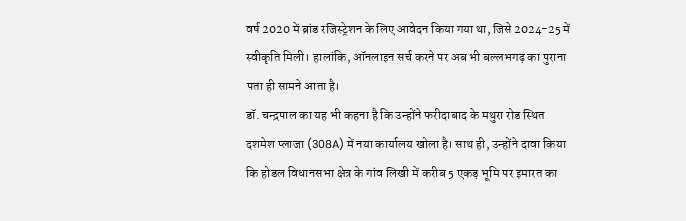वर्ष 2020 में ब्रांड रजिस्ट्रेशन के लिए आवेदन किया गया था, जिसे 2024-25 में स्वीकृति मिली। हालांकि, ऑनलाइन सर्च करने पर अब भी बल्लभगढ़ का पुराना पता ही सामने आता है।
डॉ. चन्द्रपाल का यह भी कहना है कि उन्होंने फरीदाबाद के मथुरा रोड स्थित दशमेश प्लाजा (308A) में नया कार्यालय खोला है। साथ ही, उन्होंने दावा किया कि होडल विधानसभा क्षेत्र के गांव लिखी में करीब 5 एकड़ भूमि पर इमारत का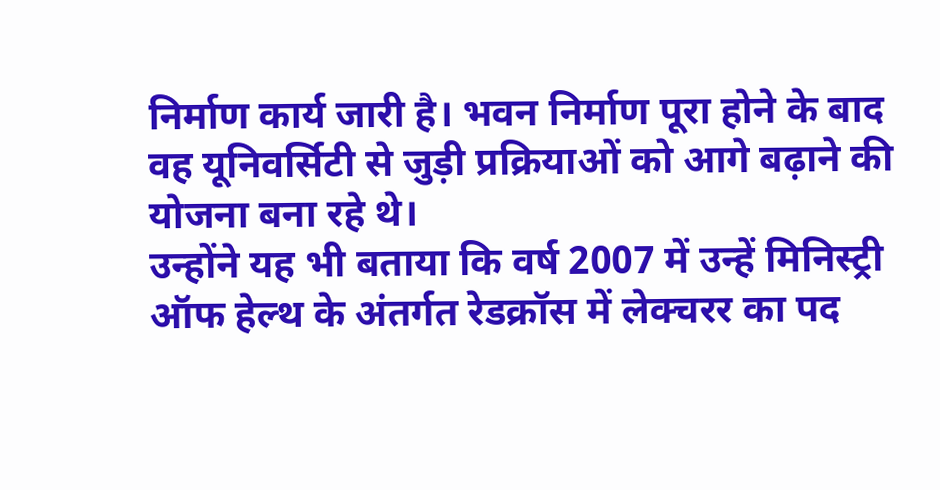निर्माण कार्य जारी है। भवन निर्माण पूरा होने के बाद वह यूनिवर्सिटी से जुड़ी प्रक्रियाओं को आगे बढ़ाने की योजना बना रहे थे।
उन्होंने यह भी बताया कि वर्ष 2007 में उन्हें मिनिस्ट्री ऑफ हेल्थ के अंतर्गत रेडक्रॉस में लेक्चरर का पद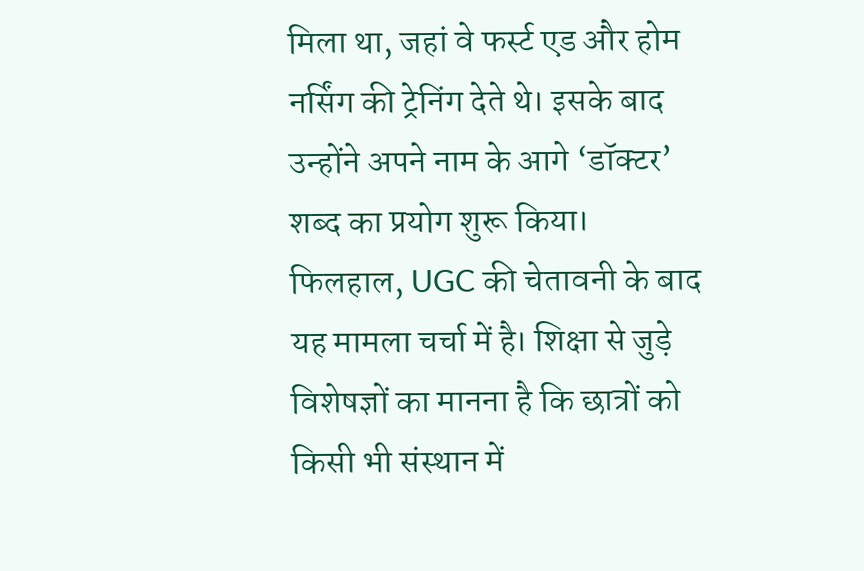मिला था, जहां वे फर्स्ट एड और होम नर्सिंग की ट्रेनिंग देते थे। इसके बाद उन्होंने अपने नाम के आगे ‘डॉक्टर’ शब्द का प्रयोग शुरू किया।
फिलहाल, UGC की चेतावनी के बाद यह मामला चर्चा में है। शिक्षा से जुड़े विशेषज्ञों का मानना है कि छात्रों को किसी भी संस्थान में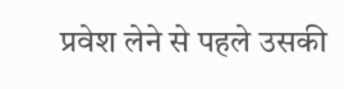प्रवेश लेने से पहले उसकी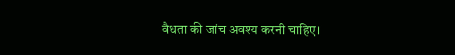वैधता की जांच अवश्य करनी चाहिए।